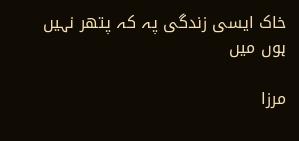خاک ایسی زندگی پہ کہ پتھر نہیں ہوں میں

مرزا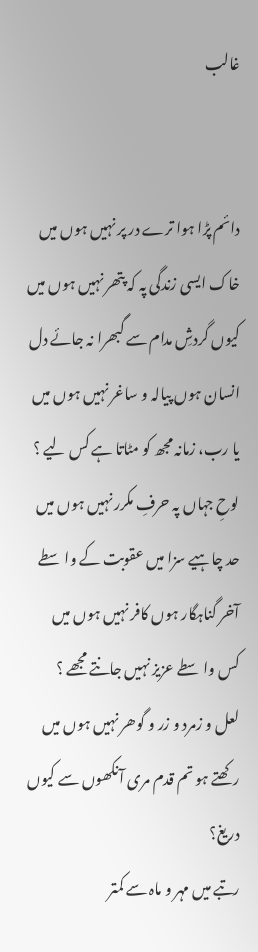غالب


دائم پڑا ہوا ترے در پر نہیں ہوں میں
خاک ایسی زندگی پہ کہ پتھر نہیں ہوں میں
کیوں گردشِ مدام سے گبھرا نہ جائے دل
انسان ہوں پیالہ و ساغر نہیں ہوں میں
یا رب، زمانہ مجھ کو مٹاتا ہے کس لیے ؟
لوحِ جہاں پہ حرفِ مکرر نہیں ہوں میں
حد چاہیے سزا میں عقوبت کے واسطے
آخر گناہگار ہوں کافر نہیں ہوں میں
کس واسطے عزیز نہیں جانتے مجھے ؟
لعل و زمرد و زر و گوھر نہیں ہوں میں
رکھتے ہو تم قدم مری آنکھوں سے کیوں دریغ؟
رتبے میں مہر و ماہ سے کمتر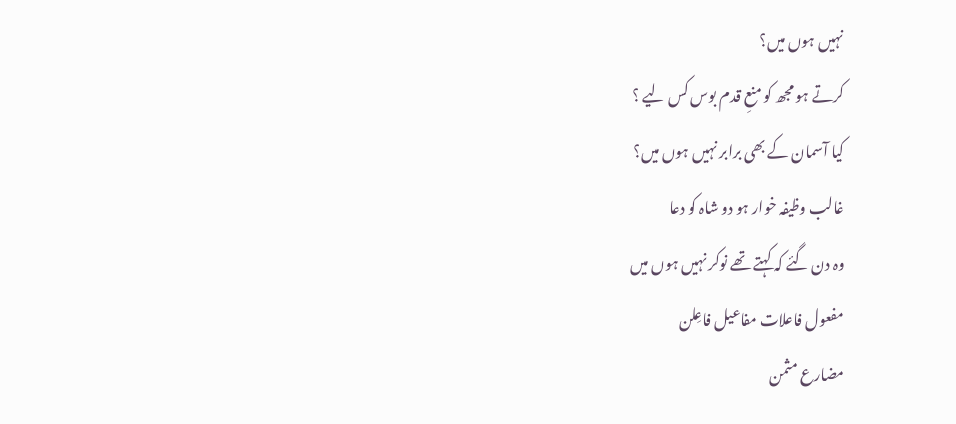نہیں ہوں میں؟
کرتے ہو مجھ کو منعِ قدم بوس کس لیے ؟
کیا آسمان کے بھی برابر نہیں ہوں میں؟
غالب وظیفہ خوار ہو دو شاہ کو دعا
وہ دن گئے کہ کہتے تھے نوکر نہیں ہوں میں
مفعول فاعلات مفاعیل فاعِلن
مضارع مثمن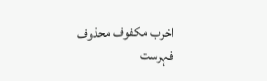اخرب مکفوف محذوف
فہرست